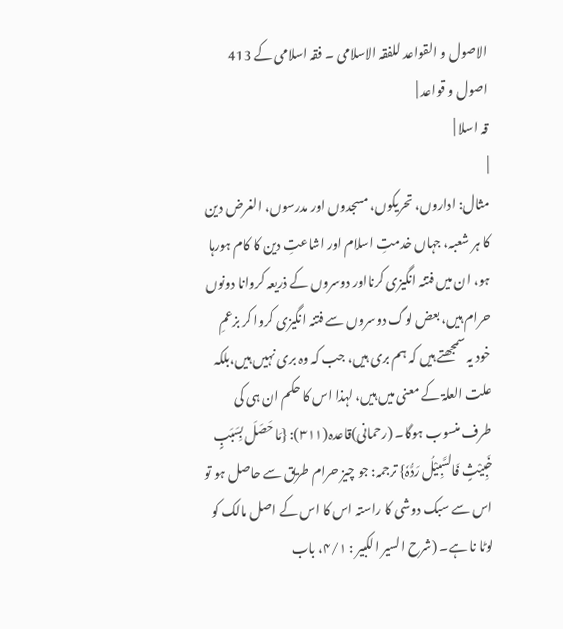الاصول و القواعد للفقہ الاسلامی ۔ فقہ اسلامی کے 413 اصول و قواعد |
قہ اسلا |
|
مثال: اداروں، تحریکوں، مسجدوں اور مدرسوں، الغرض دین کا ہر شعبہ، جہاں خدمتِ اسلام اور اشاعتِ دین کا کام ہورہا ہو، ان میں فتنہ انگیزی کرنااور دوسروں کے ذریعہ کروانا دونوں حرام ہیں، بعض لوگ دوسروں سے فتنہ انگیزی کروا کر بزعمِ خود یہ سمجھتے ہیں کہ ہم بری ہیں، جب کہ وہ بری نہیں ہیں،بلکہ علت العلۃ کے معنی میں ہیں، لہذا اس کا حکم ان ہی کی طرف منسوب ہوگا۔ (رحمانی)قاعدہ(۳۱۱): {مَا حَصَلَ بِسَبَبٍ خَبِیْثٍ فَالسَّبِیْلُ رَدُّہٗ} ترجمہ: جو چیز حرام طریق سے حاصل ہو تو اس سے سبک دوشی کا راستہ اس کا اس کے اصل مالک کو لوٹا نا ہے۔ (شرح السیر الکبیر : ۴/۱، باب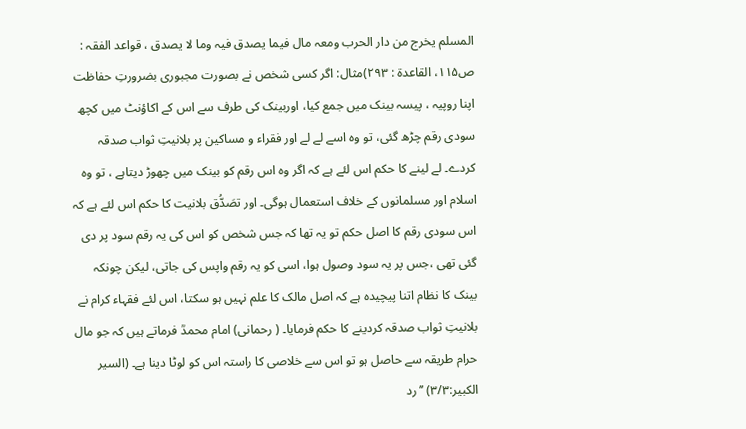المسلم یخرج من دار الحرب ومعہ مال فیما یصدق فیہ وما لا یصدق ، قواعد الفقہ : ص۱۱۵، القاعدۃ : ۲۹۳)مثال: اگر کسی شخص نے بصورت مجبوری بضرورتِ حفاظت اپنا روپیہ ، پیسہ بینک میں جمع کیا، اوربینک کی طرف سے اس کے اکاؤنٹ میں کچھ سودی رقم چڑھ گئی، تو وہ اسے لے لے اور فقراء و مساکین پر بلانیتِ ثواب صدقہ کردے۔ لے لینے کا حکم اس لئے ہے کہ اگر وہ اس رقم کو بینک میں چھوڑ دیتاہے ، تو وہ اسلام اور مسلمانوں کے خلاف استعمال ہوگی۔ اور تصَدُّق بلانیت کا حکم اس لئے ہے کہ اس سودی رقم کا اصل حکم تو یہ تھا کہ جس شخص کو اس کی یہ رقم سود پر دی گئی تھی ،جس پر یہ سود وصول ہوا، اسی کو یہ رقم واپس کی جاتی، لیکن چونکہ بینک کا نظام اتنا پیچیدہ ہے کہ اصل مالک کا علم نہیں ہو سکتا، اس لئے فقہاء کرام نے بلانیتِ ثواب صدقہ کردینے کا حکم فرمایا۔ ( رحمانی) امام محمدؒ فرماتے ہیں کہ جو مال حرام طریقہ سے حاصل ہو تو اس سے خلاصی کا راستہ اس کو لوٹا دینا ہے۔ (السیر الکبیر:۳/۳) ’’رد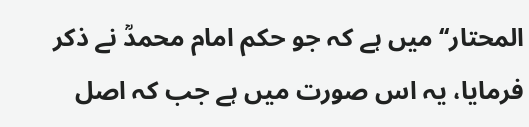المحتار‘‘ میں ہے کہ جو حکم امام محمدؒ نے ذکر فرمایا، یہ اس صورت میں ہے جب کہ اصل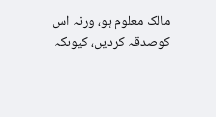مالک معلوم ہو، ورنہ اس کوصدقہ کردیں، کیوںکہ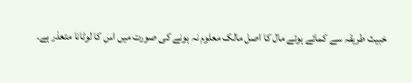خبیث طریقہ سے کمائے ہوئے مال کا اصل مالک معلوم نہ ہونے کی صورت میں اس کا لوٹانا متعذر ہے۔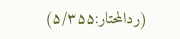(ردالمحتار:۵/۳۵۵)